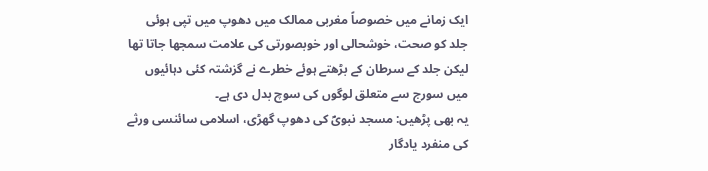ایک زمانے میں خصوصاً مغربی ممالک میں دھوپ میں تپی ہوئی جلد کو صحت، خوشحالی اور خوبصورتی کی علامت سمجھا جاتا تھا لیکن جلد کے سرطان کے بڑھتے ہوئے خطرے نے گزشتہ کئی دہائیوں میں سورج سے متعلق لوگوں کی سوچ بدل دی ہے۔
یہ بھی پڑھیں: مسجد نبویؐ کی دھوپ گھڑی، اسلامی سائنسی ورثے کی منفرد یادگار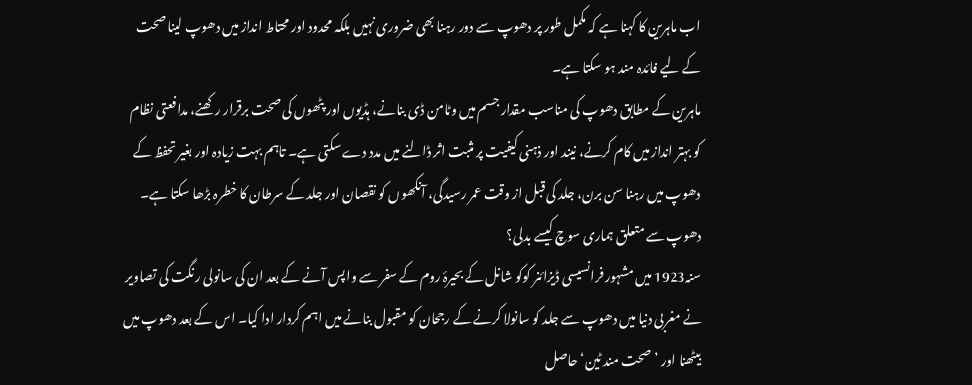اب ماہرین کا کہنا ہے کہ مکمل طور پر دھوپ سے دور رہنا بھی ضروری نہیں بلکہ محدود اور محتاط انداز میں دھوپ لینا صحت کے لیے فائدہ مند ہو سکتا ہے۔
ماہرین کے مطابق دھوپ کی مناسب مقدار جسم میں وٹامن ڈی بنانے، ہڈیوں اور پٹھوں کی صحت برقرار رکھنے، مدافعتی نظام کو بہتر انداز میں کام کرنے، نیند اور ذہنی کیفیت پر مثبت اثر ڈالنے میں مدد دے سکتی ہے۔ تاہم بہت زیادہ اور بغیر تحفظ کے دھوپ میں رہنا سن برن، جلد کی قبل از وقت عمر رسیدگی، آنکھوں کو نقصان اور جلد کے سرطان کا خطرہ بڑھا سکتا ہے۔
دھوپ سے متعلق ہماری سوچ کیسے بدلی؟
سنہ1923 میں مشہور فرانسیسی ڈیزائنر کوکو شانل کے بحیرۂ روم کے سفر سے واپس آنے کے بعد ان کی سانولی رنگت کی تصاویر نے مغربی دنیا میں دھوپ سے جلد کو سانولا کرنے کے رجحان کو مقبول بنانے میں اہم کردار ادا کیا۔ اس کے بعد دھوپ میں بیٹھنا اور ’صحت مند ٹین‘ حاصل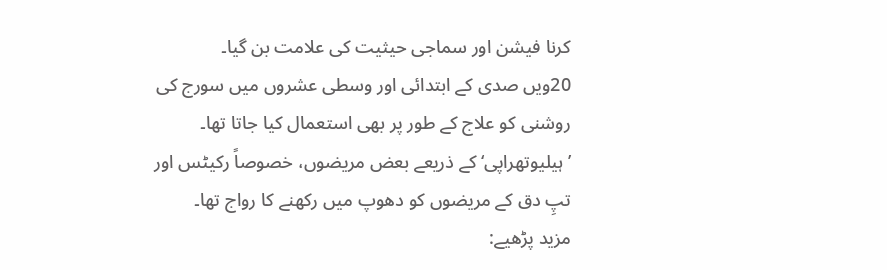کرنا فیشن اور سماجی حیثیت کی علامت بن گیا۔
20ویں صدی کے ابتدائی اور وسطی عشروں میں سورج کی روشنی کو علاج کے طور پر بھی استعمال کیا جاتا تھا۔ ’ہیلیوتھراپی‘ کے ذریعے بعض مریضوں، خصوصاً رکیٹس اور تپِ دق کے مریضوں کو دھوپ میں رکھنے کا رواج تھا۔
مزید پڑھیے: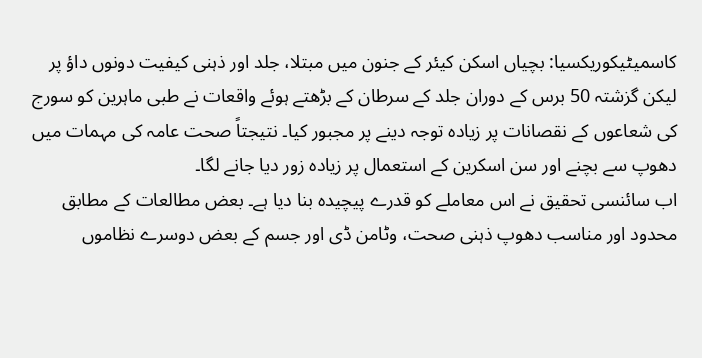کاسمیٹیکوریکسیا: بچیاں اسکن کیئر کے جنون میں مبتلا، جلد اور ذہنی کیفیت دونوں داؤ پر
لیکن گزشتہ 50 برس کے دوران جلد کے سرطان کے بڑھتے ہوئے واقعات نے طبی ماہرین کو سورج کی شعاعوں کے نقصانات پر زیادہ توجہ دینے پر مجبور کیا۔ نتیجتاً صحت عامہ کی مہمات میں دھوپ سے بچنے اور سن اسکرین کے استعمال پر زیادہ زور دیا جانے لگا۔
اب سائنسی تحقیق نے اس معاملے کو قدرے پیچیدہ بنا دیا ہے۔ بعض مطالعات کے مطابق محدود اور مناسب دھوپ ذہنی صحت، وٹامن ڈی اور جسم کے بعض دوسرے نظاموں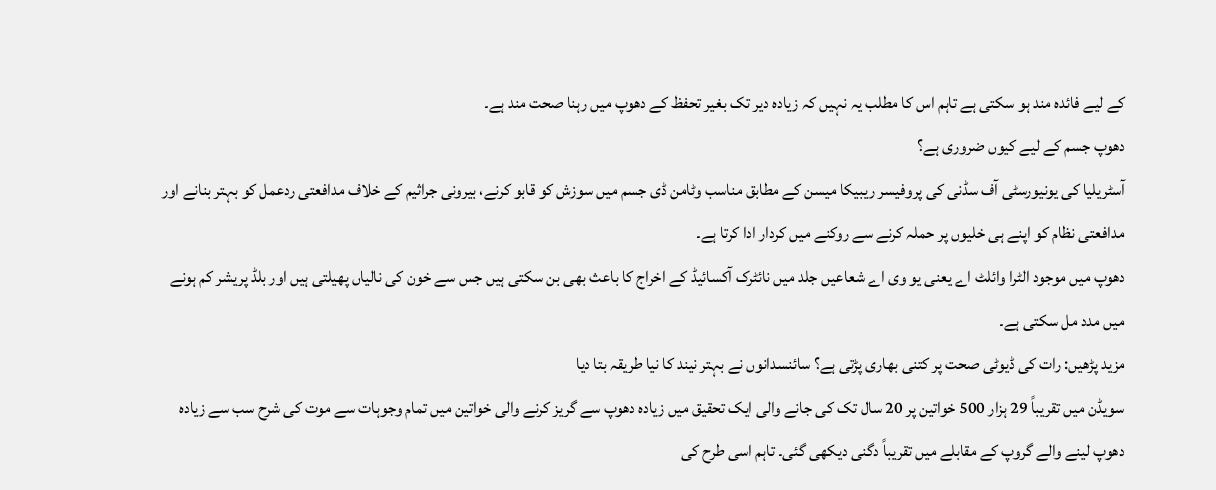کے لیے فائدہ مند ہو سکتی ہے تاہم اس کا مطلب یہ نہیں کہ زیادہ دیر تک بغیر تحفظ کے دھوپ میں رہنا صحت مند ہے۔
دھوپ جسم کے لیے کیوں ضروری ہے؟
آسٹریلیا کی یونیورسٹی آف سڈنی کی پروفیسر ریبیکا میسن کے مطابق مناسب وٹامن ڈی جسم میں سوزش کو قابو کرنے، بیرونی جراثیم کے خلاف مدافعتی ردعمل کو بہتر بنانے اور مدافعتی نظام کو اپنے ہی خلیوں پر حملہ کرنے سے روکنے میں کردار ادا کرتا ہے۔
دھوپ میں موجود الٹرا وائلٹ اے یعنی یو وی اے شعاعیں جلد میں نائٹرک آکسائیڈ کے اخراج کا باعث بھی بن سکتی ہیں جس سے خون کی نالیاں پھیلتی ہیں اور بلڈ پریشر کم ہونے میں مدد مل سکتی ہے۔
مزید پڑھیں: رات کی ڈیوٹی صحت پر کتنی بھاری پڑتی ہے؟ سائنسدانوں نے بہتر نیند کا نیا طریقہ بتا دیا
سویڈن میں تقریباً 29 ہزار 500 خواتین پر 20 سال تک کی جانے والی ایک تحقیق میں زیادہ دھوپ سے گریز کرنے والی خواتین میں تمام وجوہات سے موت کی شرح سب سے زیادہ دھوپ لینے والے گروپ کے مقابلے میں تقریباً دگنی دیکھی گئی۔ تاہم اسی طرح کی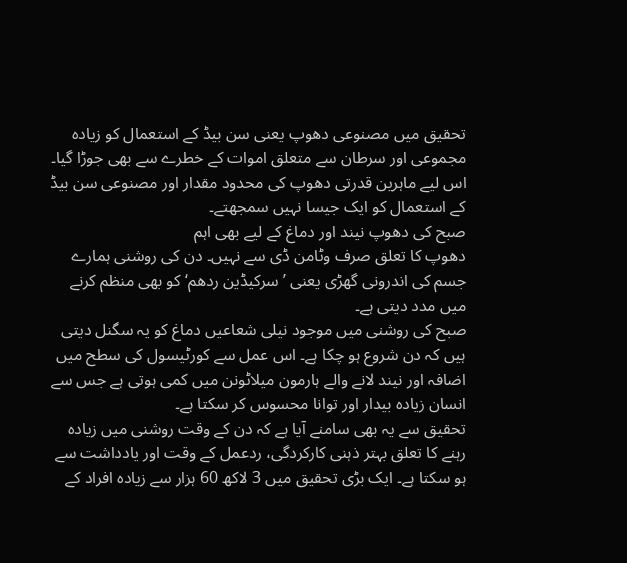تحقیق میں مصنوعی دھوپ یعنی سن بیڈ کے استعمال کو زیادہ مجموعی اور سرطان سے متعلق اموات کے خطرے سے بھی جوڑا گیا۔
اس لیے ماہرین قدرتی دھوپ کی محدود مقدار اور مصنوعی سن بیڈ کے استعمال کو ایک جیسا نہیں سمجھتے۔
صبح کی دھوپ نیند اور دماغ کے لیے بھی اہم
دھوپ کا تعلق صرف وٹامن ڈی سے نہیں۔ دن کی روشنی ہمارے جسم کی اندرونی گھڑی یعنی ’سرکیڈین ردھم‘ کو بھی منظم کرنے میں مدد دیتی ہے۔
صبح کی روشنی میں موجود نیلی شعاعیں دماغ کو یہ سگنل دیتی ہیں کہ دن شروع ہو چکا ہے۔ اس عمل سے کورٹیسول کی سطح میں اضافہ اور نیند لانے والے ہارمون میلاٹونن میں کمی ہوتی ہے جس سے انسان زیادہ بیدار اور توانا محسوس کر سکتا ہے۔
تحقیق سے یہ بھی سامنے آیا ہے کہ دن کے وقت روشنی میں زیادہ رہنے کا تعلق بہتر ذہنی کارکردگی، ردعمل کے وقت اور یادداشت سے ہو سکتا ہے۔ ایک بڑی تحقیق میں 3 لاکھ 60 ہزار سے زیادہ افراد کے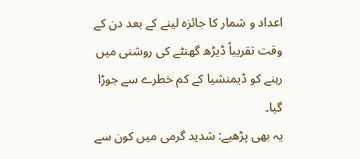اعداد و شمار کا جائزہ لینے کے بعد دن کے وقت تقریباً ڈیڑھ گھنٹے کی روشنی میں رہنے کو ڈیمنشیا کے کم خطرے سے جوڑا گیا۔
یہ بھی پڑھیے: شدید گرمی میں کون سے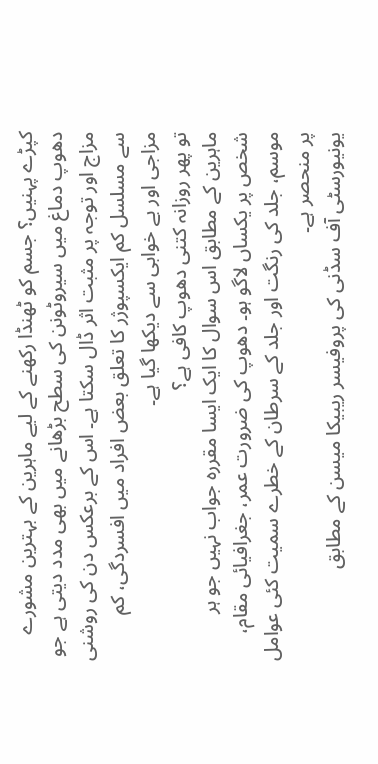کپڑے پہنیں؟ جسم کو ٹھنڈا رکھنے کے لیے ماہرین کے بہترین مشورے
دھوپ دماغ میں سیروٹونن کی سطح بڑھانے میں بھی مدد دیتی ہے جو مزاج اور توجہ پر مثبت اثر ڈال سکتا ہے۔ اس کے برعکس دن کی روشنی سے مسلسل کم ایکسپوژر کا تعلق بعض افراد میں افسردگی، کم مزاجی اور بے خوابی سے دیکھا گیا ہے۔
تو پھر روزانہ کتنی دھوپ کافی ہے؟
ماہرین کے مطابق اس سوال کا ایک ایسا مقررہ جواب نہیں جو ہر شخص پر یکساں لاگو ہو۔ دھوپ کی ضرورت عمر، جغرافیائی مقام، موسم، جلد کی رنگت اور جلد کے سرطان کے خطرے سمیت کئی عوامل پر منحصر ہے۔
یونیورسٹی آف سڈنی کی پروفیسر ریبیکا میسن کے مطابق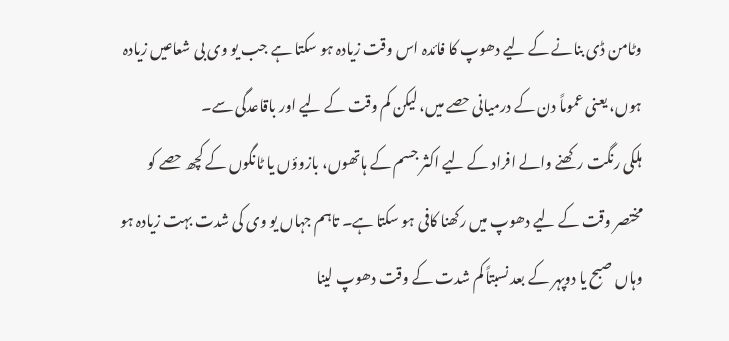وٹامن ڈی بنانے کے لیے دھوپ کا فائدہ اس وقت زیادہ ہو سکتا ہے جب یو وی بی شعاعیں زیادہ ہوں، یعنی عموماً دن کے درمیانی حصے میں، لیکن کم وقت کے لیے اور باقاعدگی سے۔
ہلکی رنگت رکھنے والے افراد کے لیے اکثر جسم کے ہاتھوں، بازوؤں یا ٹانگوں کے کچھ حصے کو مختصر وقت کے لیے دھوپ میں رکھنا کافی ہو سکتا ہے۔ تاہم جہاں یو وی کی شدت بہت زیادہ ہو وہاں صبح یا دوپہر کے بعد نسبتاً کم شدت کے وقت دھوپ لینا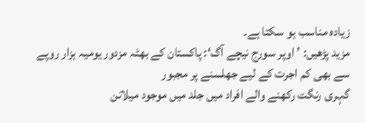زیادہ مناسب ہو سکتا ہے۔
مزید پڑھیں: ’اوپر سورج نیچے آگ‘: پاکستان کے بھٹہ مزدور یومیہ ہزار روپے سے بھی کم اجرت کے لیے جھلسنے پر مجبور
گہری رنگت رکھنے والے افراد میں جلد میں موجود میلانن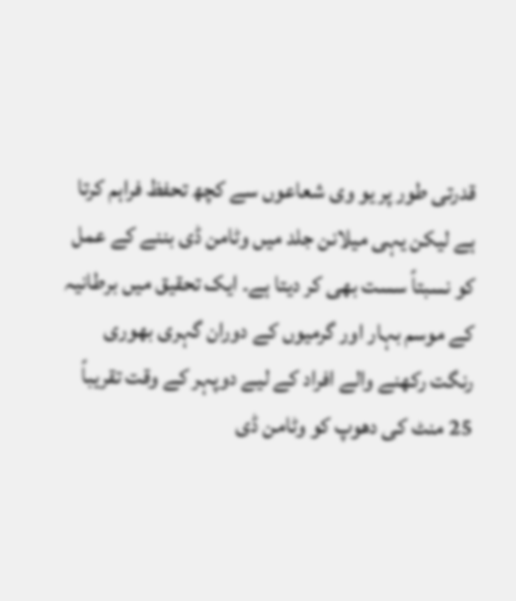قدرتی طور پر یو وی شعاعوں سے کچھ تحفظ فراہم کرتا ہے لیکن یہی میلانن جلد میں وٹامن ڈی بننے کے عمل کو نسبتاً سست بھی کر دیتا ہے۔ ایک تحقیق میں برطانیہ کے موسم بہار اور گرمیوں کے دوران گہری بھوری رنگت رکھنے والے افراد کے لیے دوپہر کے وقت تقریباً 25 منٹ کی دھوپ کو وٹامن ڈی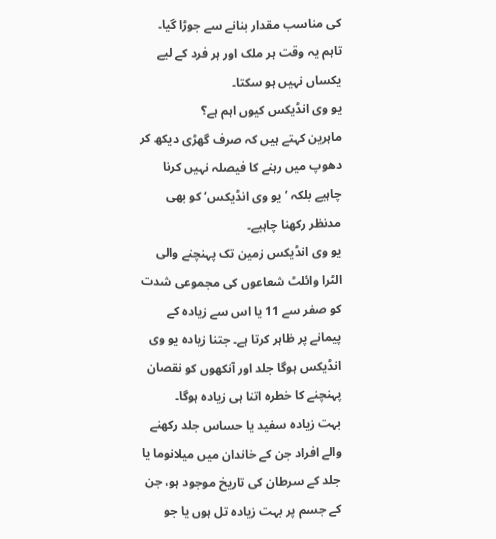کی مناسب مقدار بنانے سے جوڑا گیا۔
تاہم یہ وقت ہر ملک اور ہر فرد کے لیے یکساں نہیں ہو سکتا۔
یو وی انڈیکس کیوں اہم ہے؟
ماہرین کہتے ہیں کہ صرف گھڑی دیکھ کر دھوپ میں رہنے کا فیصلہ نہیں کرنا چاہیے بلکہ ’یو وی انڈیکس‘ کو بھی مدنظر رکھنا چاہیے۔
یو وی انڈیکس زمین تک پہنچنے والی الٹرا وائلٹ شعاعوں کی مجموعی شدت کو صفر سے 11 یا اس سے زیادہ کے پیمانے پر ظاہر کرتا ہے۔ جتنا زیادہ یو وی انڈیکس ہوگا جلد اور آنکھوں کو نقصان پہنچنے کا خطرہ اتنا ہی زیادہ ہوگا۔
بہت زیادہ سفید یا حساس جلد رکھنے والے افراد جن کے خاندان میں میلانوما یا جلد کے سرطان کی تاریخ موجود ہو، جن کے جسم پر بہت زیادہ تل ہوں یا جو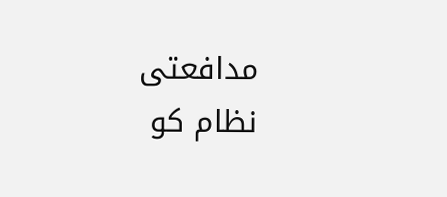مدافعتی نظام کو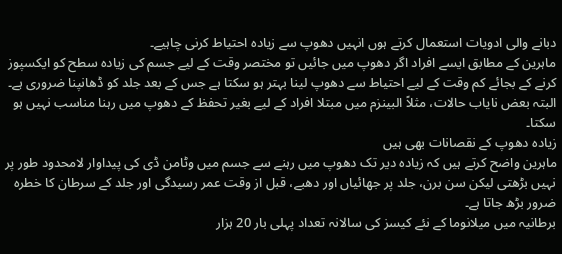دبانے والی ادویات استعمال کرتے ہوں انہیں دھوپ سے زیادہ احتیاط کرنی چاہیے۔
ماہرین کے مطابق ایسے افراد اگر دھوپ میں جائیں تو مختصر وقت کے لیے جسم کی زیادہ سطح کو ایکسپوز کرنے کے بجائے کم وقت کے لیے احتیاط سے دھوپ لینا بہتر ہو سکتا ہے جس کے بعد جلد کو ڈھانپنا ضروری ہے۔
البتہ بعض نایاب حالات، مثلاً البینزم میں مبتلا افراد کے لیے بغیر تحفظ کے دھوپ میں رہنا مناسب نہیں ہو سکتا۔
زیادہ دھوپ کے نقصانات بھی ہیں
ماہرین واضح کرتے ہیں کہ زیادہ دیر تک دھوپ میں رہنے سے جسم میں وٹامن ڈی کی پیداوار لامحدود طور پر نہیں بڑھتی لیکن سن برن، جلد پر جھائیاں اور دھبے، قبل از وقت عمر رسیدگی اور جلد کے سرطان کا خطرہ ضرور بڑھ جاتا ہے۔
برطانیہ میں میلانوما کے نئے کیسز کی سالانہ تعداد پہلی بار 20 ہزار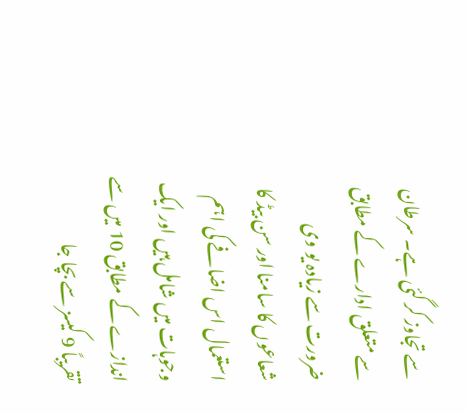سے تجاوز کر گئی ہے۔ سرطان سے متعلق ادارے کے مطابق ضرورت سے زیادہ یو وی شعاعوں کا سامنا اور سن بیڈ کا استعمال اس اضافے کی اہم وجوہات میں شامل ہیں اور ایک اندازے کے مطابق 10 میں سے تقریباً 9 کیسز سے بچا جا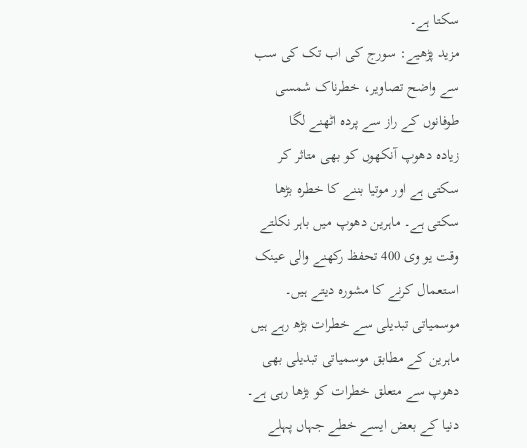سکتا ہے۔
مزید پڑھیے: سورج کی اب تک کی سب سے واضح تصاویر، خطرناک شمسی طوفانوں کے راز سے پردہ اٹھنے لگا
زیادہ دھوپ آنکھوں کو بھی متاثر کر سکتی ہے اور موتیا بننے کا خطرہ بڑھا سکتی ہے۔ ماہرین دھوپ میں باہر نکلتے وقت یو وی 400 تحفظ رکھنے والی عینک استعمال کرنے کا مشورہ دیتے ہیں۔
موسمیاتی تبدیلی سے خطرات بڑھ رہے ہیں
ماہرین کے مطابق موسمیاتی تبدیلی بھی دھوپ سے متعلق خطرات کو بڑھا رہی ہے۔ دنیا کے بعض ایسے خطے جہاں پہلے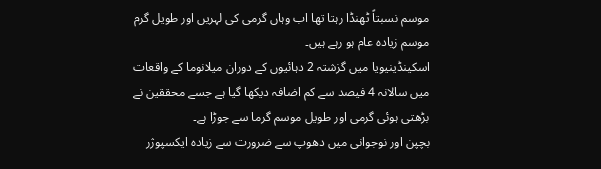موسم نسبتاً ٹھنڈا رہتا تھا اب وہاں گرمی کی لہریں اور طویل گرم موسم زیادہ عام ہو رہے ہیں۔
اسکینڈینیویا میں گزشتہ 2 دہائیوں کے دوران میلانوما کے واقعات میں سالانہ 4 فیصد سے کم اضافہ دیکھا گیا ہے جسے محققین نے بڑھتی ہوئی گرمی اور طویل موسم گرما سے جوڑا ہے۔
بچپن اور نوجوانی میں دھوپ سے ضرورت سے زیادہ ایکسپوژر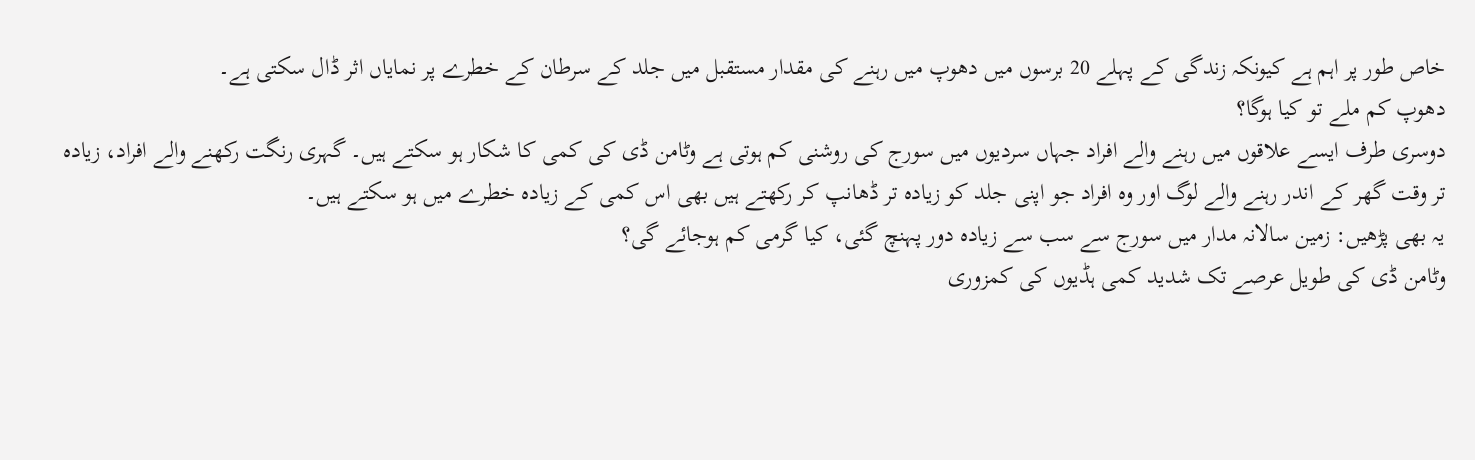خاص طور پر اہم ہے کیونکہ زندگی کے پہلے 20 برسوں میں دھوپ میں رہنے کی مقدار مستقبل میں جلد کے سرطان کے خطرے پر نمایاں اثر ڈال سکتی ہے۔
دھوپ کم ملے تو کیا ہوگا؟
دوسری طرف ایسے علاقوں میں رہنے والے افراد جہاں سردیوں میں سورج کی روشنی کم ہوتی ہے وٹامن ڈی کی کمی کا شکار ہو سکتے ہیں۔ گہری رنگت رکھنے والے افراد، زیادہ تر وقت گھر کے اندر رہنے والے لوگ اور وہ افراد جو اپنی جلد کو زیادہ تر ڈھانپ کر رکھتے ہیں بھی اس کمی کے زیادہ خطرے میں ہو سکتے ہیں۔
یہ بھی پڑھیں: زمین سالانہ مدار میں سورج سے سب سے زیادہ دور پہنچ گئی، کیا گرمی کم ہوجائے گی؟
وٹامن ڈی کی طویل عرصے تک شدید کمی ہڈیوں کی کمزوری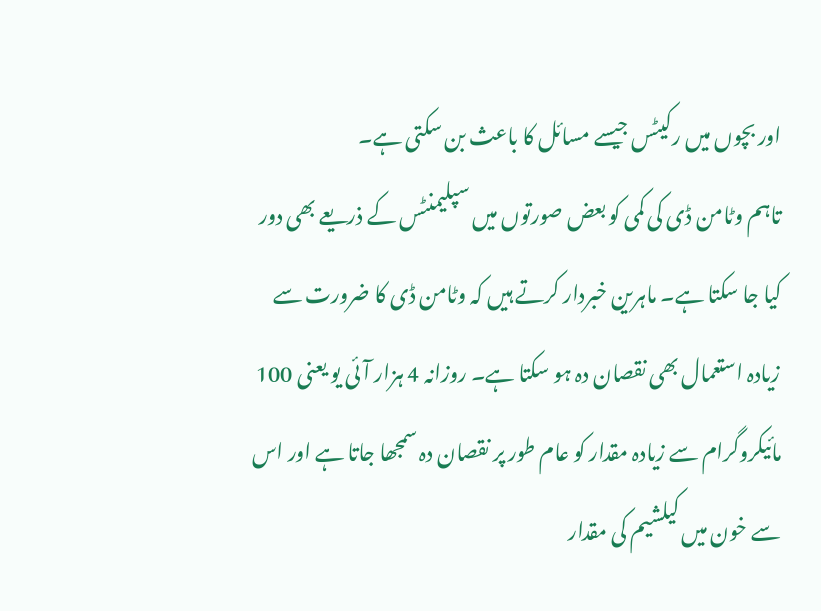اور بچوں میں رکیٹس جیسے مسائل کا باعث بن سکتی ہے۔
تاہم وٹامن ڈی کی کمی کو بعض صورتوں میں سپلیمنٹس کے ذریعے بھی دور کیا جا سکتا ہے۔ ماہرین خبردار کرتے ہیں کہ وٹامن ڈی کا ضرورت سے زیادہ استعمال بھی نقصان دہ ہو سکتا ہے۔ روزانہ 4 ہزار آئی یو یعنی 100 مائیکروگرام سے زیادہ مقدار کو عام طور پر نقصان دہ سمجھا جاتا ہے اور اس سے خون میں کیلشیم کی مقدار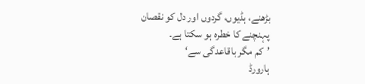بڑھنے، ہڈیوں، گردوں اور دل کو نقصان پہنچنے کا خطرہ ہو سکتا ہے۔
’کم مگر باقاعدگی سے‘
ہارورڈ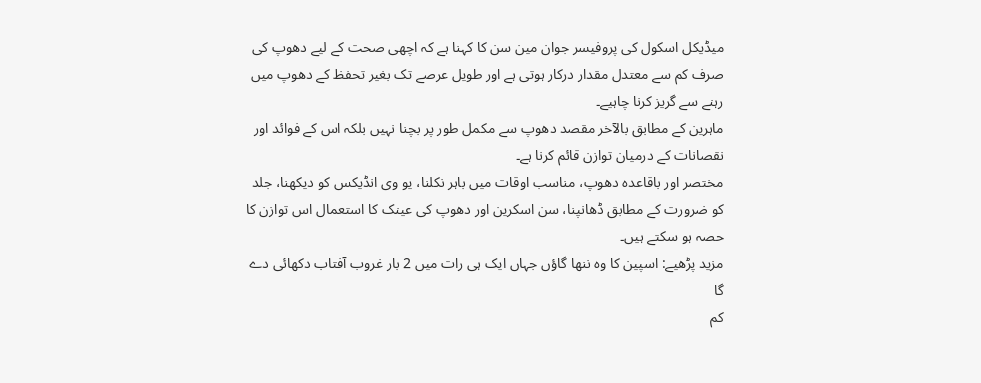میڈیکل اسکول کی پروفیسر جوان مین سن کا کہنا ہے کہ اچھی صحت کے لیے دھوپ کی صرف کم سے معتدل مقدار درکار ہوتی ہے اور طویل عرصے تک بغیر تحفظ کے دھوپ میں رہنے سے گریز کرنا چاہیے۔
ماہرین کے مطابق بالآخر مقصد دھوپ سے مکمل طور پر بچنا نہیں بلکہ اس کے فوائد اور نقصانات کے درمیان توازن قائم کرنا ہے۔
مختصر اور باقاعدہ دھوپ، مناسب اوقات میں باہر نکلنا، یو وی انڈیکس کو دیکھنا، جلد کو ضرورت کے مطابق ڈھانپنا، سن اسکرین اور دھوپ کی عینک کا استعمال اس توازن کا حصہ ہو سکتے ہیں۔
مزید پڑھیے: اسپین کا وہ ننھا گاؤں جہاں ایک ہی رات میں 2 بار غروب آفتاب دکھائی دے گا
کم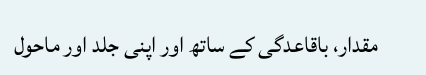مقدار، باقاعدگی کے ساتھ اور اپنی جلد اور ماحول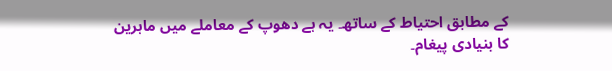کے مطابق احتیاط کے ساتھ۔ یہ ہے دھوپ کے معاملے میں ماہرین کا بنیادی پیغام۔